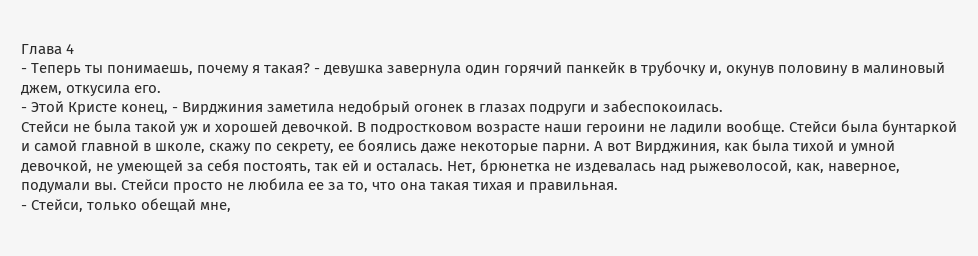Глава 4
- Теперь ты понимаешь, почему я такая? - девушка завернула один горячий панкейк в трубочку и, окунув половину в малиновый джем, откусила его.
- Этой Кристе конец, - Вирджиния заметила недобрый огонек в глазах подруги и забеспокоилась.
Стейси не была такой уж и хорошей девочкой. В подростковом возрасте наши героини не ладили вообще. Стейси была бунтаркой и самой главной в школе, скажу по секрету, ее боялись даже некоторые парни. А вот Вирджиния, как была тихой и умной девочкой, не умеющей за себя постоять, так ей и осталась. Нет, брюнетка не издевалась над рыжеволосой, как, наверное, подумали вы. Стейси просто не любила ее за то, что она такая тихая и правильная.
- Стейси, только обещай мне,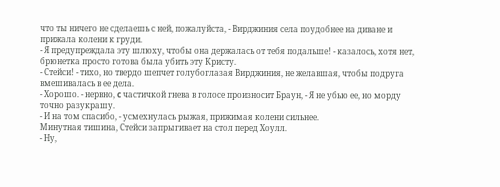что ты ничего не сделаешь с ней, пожалуйста, - Вирджиния села поудобнее на диване и прижала колени к груди.
- Я предупреждала эту шлюху, чтобы она держалась от тебя подальше! - казалось, хотя нет, брюнетка просто готова была убить эту Кристу.
- Стейси! - тихо, но твердо шепчет голубоглазая Вирджиния, не желавшая, чтобы подруга вмешивалась в ее дела.
- Хорошо. - нервно, c частичкой гнева в голосе произносит Браун, - Я не убью ее, но морду точно разукрашу.
- И на том спасибо, - усмехнулась рыжая, прижимая колени сильнее.
Минутная тишина, Cтейси запрыгивает на стол перед Хоулл.
- Ну,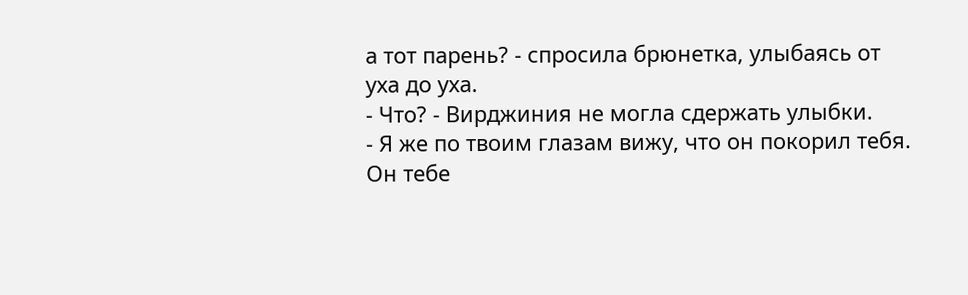а тот парень? - спросила брюнетка, улыбаясь от уха до уха.
- Что? - Вирджиния не могла сдержать улыбки.
- Я же по твоим глазам вижу, что он покорил тебя. Он тебе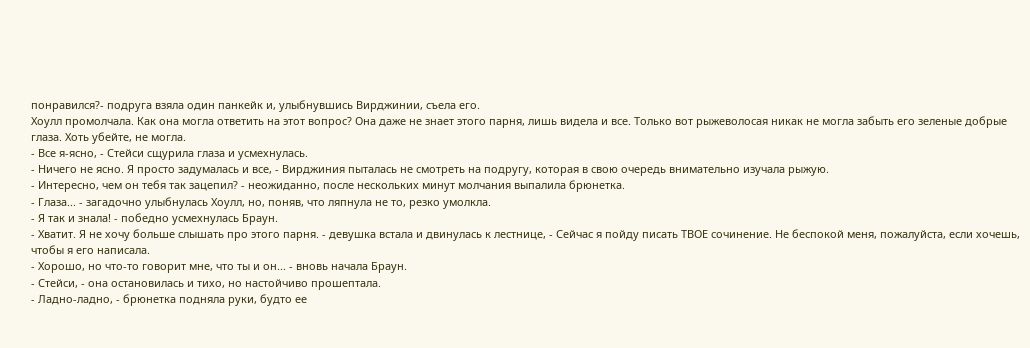понравился?- подруга взяла один панкейк и, улыбнувшись Вирджинии, съела его.
Хоулл промолчала. Как она могла ответить на этот вопрос? Она даже не знает этого парня, лишь видела и все. Только вот рыжеволосая никак не могла забыть его зеленые добрые глаза. Хоть убейте, не могла.
- Все я-ясно, - Стейси сщурила глаза и усмехнулась.
- Ничего не ясно. Я просто задумалась и все, - Вирджиния пыталась не смотреть на подругу, которая в свою очередь внимательно изучала рыжую.
- Интересно, чем он тебя так зацепил? - неожиданно, после нескольких минут молчания выпалила брюнетка.
- Глаза... - загадочно улыбнулась Хоулл, но, поняв, что ляпнула не то, резко умолкла.
- Я так и знала! - победно усмехнулась Браун.
- Хватит. Я не хочу больше слышать про этого парня. - девушка встала и двинулась к лестнице, - Сейчас я пойду писать ТВОЕ сочинение. Не беспокой меня, пожалуйста, если хочешь, чтобы я его написала.
- Хорошо, но что-то говорит мне, что ты и он... - вновь начала Браун.
- Стейси, - она остановилась и тихо, но настойчиво прошептала.
- Ладно-ладно, - брюнетка подняла руки, будто ее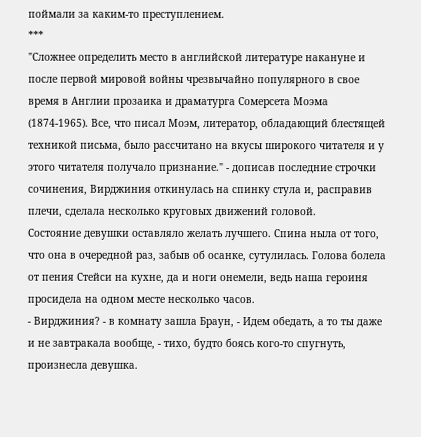поймали за каким-то преступлением.
***
"Сложнее определить место в английской литературе накануне и после первой мировой войны чрезвычайно популярного в свое время в Англии прозаика и драматурга Сомерсета Моэма (1874-1965). Все, что писал Моэм, литератор, обладающий блестящей техникой письма, было рассчитано на вкусы широкого читателя и у этого читателя получало признание." - дописав последние строчки сочинения, Вирджиния откинулась на спинку стула и, расправив плечи, сделала несколько круговых движений головой.
Состояние девушки оставляло желать лучшего. Спина ныла от того, что она в очередной раз, забыв об осанке, сутулилась. Голова болела от пения Стейси на кухне, да и ноги онемели, ведь наша героиня просидела на одном месте несколько часов.
- Вирджиния? - в комнату зашла Браун, - Идем обедать, а то ты даже и не завтракала вообще, - тихо, будто боясь кого-то спугнуть, произнесла девушка.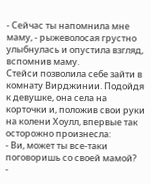- Сейчас ты напомнила мне маму, - рыжеволосая грустно улыбнулась и опустила взгляд, вспомнив маму.
Стейси позволила себе зайти в комнату Вирджинии. Подойдя к девушке, она села на корточки и, положив свои руки на колени Хоулл, впервые так осторожно произнесла:
- Ви, может ты все-таки поговоришь со своей мамой?
-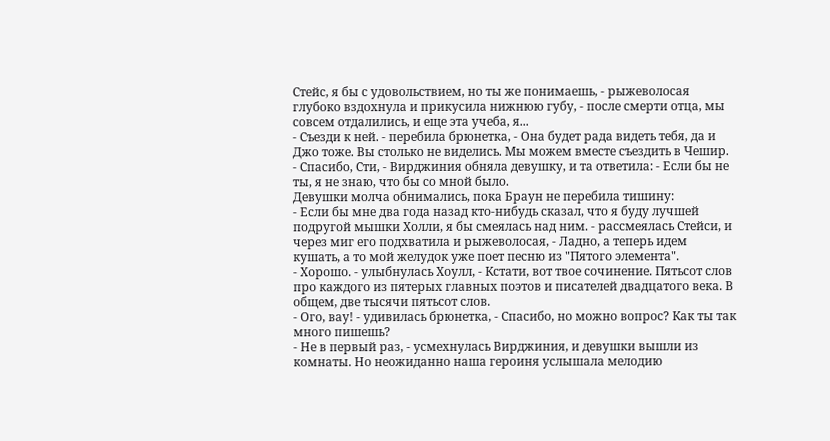Стейс, я бы с удовольствием, но ты же понимаешь, - рыжеволосая глубоко вздохнула и прикусила нижнюю губу, - после смерти отца, мы совсем отдалились, и еще эта учеба, я...
- Съезди к ней. - перебила брюнетка, - Она будет рада видеть тебя, да и Джо тоже. Вы столько не виделись. Мы можем вместе съездить в Чешир.
- Спасибо, Cти, - Вирджиния обняла девушку, и та ответила: - Если бы не ты, я не знаю, что бы со мной было.
Девушки молча обнимались, пока Браун не перебила тишину:
- Если бы мне два года назад кто-нибудь сказал, что я буду лучшей подругой мышки Холли, я бы смеялась над ним. - рассмеялась Стейси, и через миг его подхватила и рыжеволосая, - Ладно, а теперь идем кушать, а то мой желудок уже поет песню из "Пятого элемента".
- Хорошо. - улыбнулась Хоулл, - Кстати, вот твое сочинение. Пятьсот слов про каждого из пятерых главных поэтов и писателей двадцатого века. В общем, две тысячи пятьсот слов.
- Ого, вау! - удивилась брюнетка, - Спасибо, но можно вопрос? Как ты так много пишешь?
- Не в первый раз, - усмехнулась Вирджиния, и девушки вышли из комнаты. Но неожиданно наша героиня услышала мелодию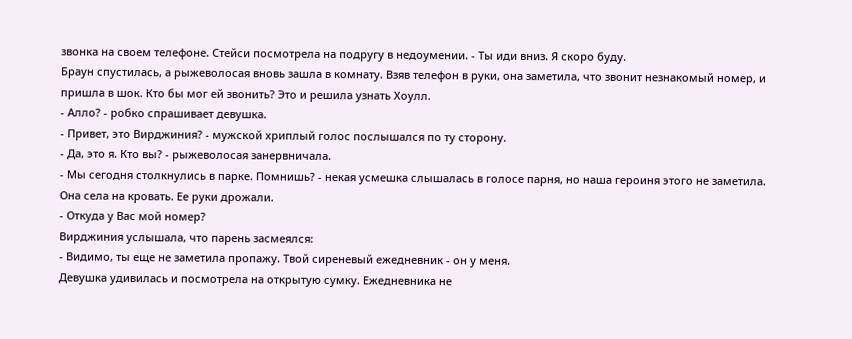звонка на своем телефоне. Стейси посмотрела на подругу в недоумении. - Ты иди вниз. Я скоро буду.
Браун спустилась, а рыжеволосая вновь зашла в комнату. Взяв телефон в руки, она заметила, что звонит незнакомый номер, и пришла в шок. Кто бы мог ей звонить? Это и решила узнать Хоулл.
- Алло? - робко спрашивает девушка.
- Привет, это Вирджиния? - мужской хриплый голос послышался по ту сторону.
- Да, это я. Кто вы? - рыжеволосая занервничала.
- Мы сегодня столкнулись в парке. Помнишь? - некая усмешка слышалась в голосе парня, но наша героиня этого не заметила.
Она села на кровать. Ее руки дрожали.
- Откуда у Вас мой номер?
Вирджиния услышала, что парень засмеялся:
- Видимо, ты еще не заметила пропажу. Твой сиреневый ежедневник - он у меня.
Девушка удивилась и посмотрела на открытую сумку. Ежедневника не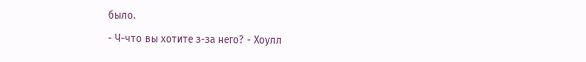было.
- Ч-что вы хотите з-за него? - Хоулл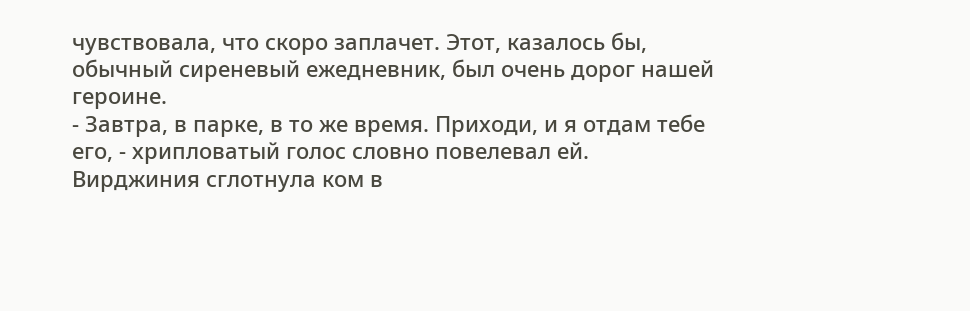чувствовала, что скоро заплачет. Этот, казалось бы, обычный сиреневый ежедневник, был очень дорог нашей героине.
- Завтра, в парке, в то же время. Приходи, и я отдам тебе его, - хрипловатый голос словно повелевал ей.
Вирджиния сглотнула ком в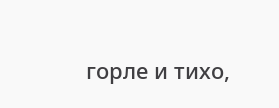горле и тихо,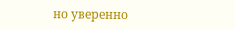но уверенно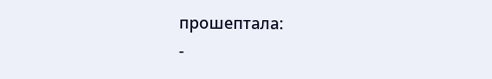прошептала:
-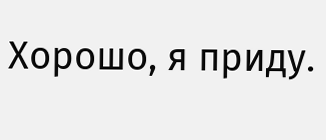Хорошо, я приду.